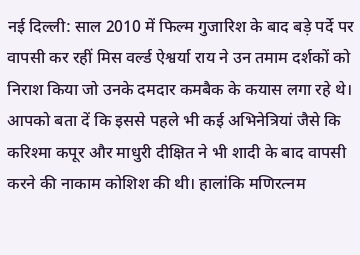नई दिल्ली: साल 2010 में फिल्म गुजारिश के बाद बड़े पर्दे पर वापसी कर रहीं मिस वर्ल्ड ऐश्वर्या राय ने उन तमाम दर्शकों को निराश किया जो उनके दमदार कमबैक के कयास लगा रहे थे। आपको बता दें कि इससे पहले भी कई अभिनेत्रियां जैसे कि करिश्मा कपूर और माधुरी दीक्षित ने भी शादी के बाद वापसी करने की नाकाम कोशिश की थी। हालांकि मणिरत्नम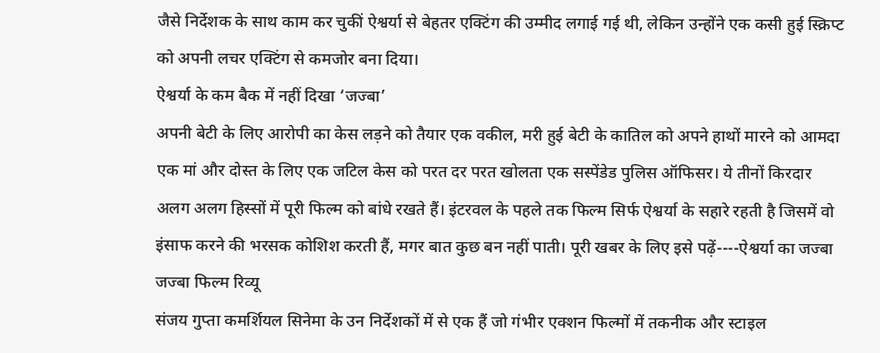जैसे निर्देशक के साथ काम कर चुकीं ऐश्वर्या से बेहतर एक्टिंग की उम्मीद लगाई गई थी, लेकिन उन्होंने एक कसी हुई स्क्रिप्ट को अपनी लचर एक्टिंग से कमजोर बना दिया।
ऐश्वर्या के कम बैक में नहीं दिखा ‘जज्बा’
अपनी बेटी के लिए आरोपी का केस लड़ने को तैयार एक वकील, मरी हुई बेटी के कातिल को अपने हाथों मारने को आमदा एक मां और दोस्त के लिए एक जटिल केस को परत दर परत खोलता एक सस्पेंडेड पुलिस ऑफिसर। ये तीनों किरदार अलग अलग हिस्सों में पूरी फिल्म को बांधे रखते हैं। इंटरवल के पहले तक फिल्म सिर्फ ऐश्वर्या के सहारे रहती है जिसमें वो इंसाफ करने की भरसक कोशिश करती हैं, मगर बात कुछ बन नहीं पाती। पूरी खबर के लिए इसे पढ़ें----ऐश्वर्या का जज्बा
जज्बा फिल्म रिव्यू
संजय गुप्ता कमर्शियल सिनेमा के उन निर्देशकों में से एक हैं जो गंभीर एक्शन फिल्मों में तकनीक और स्टाइल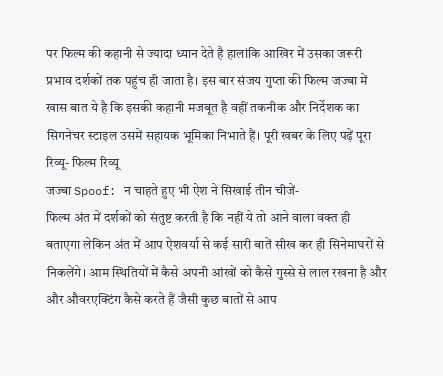पर फिल्म की कहानी से ज्यादा ध्यान देते है हालांकि आखिर में उसका जरूरी प्रभाव दर्शकों तक पहुंच ही जाता है। इस बार संजय गुप्ता की फिल्म जज्बा में खास बात ये है कि इसकी कहानी मजबूत है वहीं तकनीक और निर्देशक का सिगनेचर स्टाइल उसमें सहायक भूमिका निभाते हैं। पूरी खबर के लिए पढ़ें पूरा रिव्यू- फिल्म रिव्यू
जज्बा Spoof: न चाहते हुए भी ऐश ने सिखाई तीन चीजें-
फिल्म अंत में दर्शकों को संतुष्ट करती है कि नहीं ये तो आने वाला वक्त ही बताएगा लेकिन अंत में आप ऐशवर्या से कई सारी बातें सीख कर ही सिनेमाघरों से निकलेंगे। आम स्थितियों में कैसे अपनी आंखों को कैसे गुस्से से लाल रखना है और और औवरएक्टिंग कैसे करते हैं जैसी कुछ बातों से आप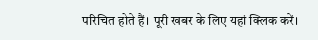परिचित होते हैं। पूरी खबर के लिए यहां क्लिक करें।